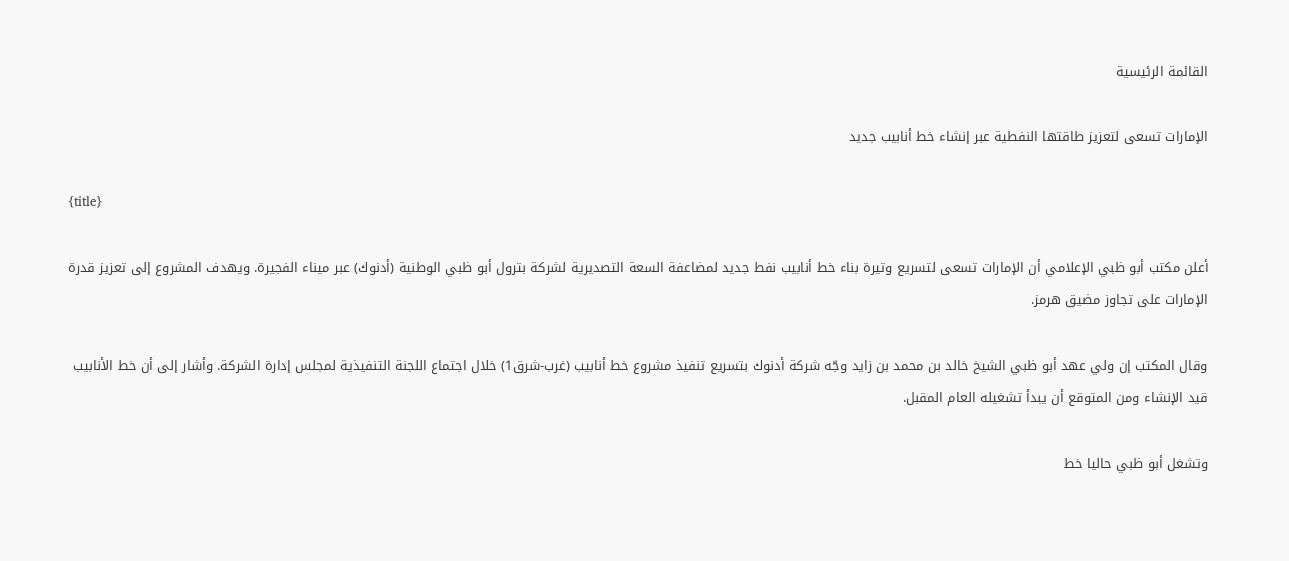القائمة الرئيسية

الإمارات تسعى لتعزيز طاقتها النفطية عبر إنشاء خط أنابيب جديد

{title}

أعلن مكتب أبو ظبي الإعلامي أن الإمارات تسعى لتسريع وتيرة بناء خط أنابيب نفط جديد لمضاعفة السعة التصديرية لشركة بترول أبو ظبي الوطنية (أدنوك) عبر ميناء الفجيرة. ويهدف المشروع إلى تعزيز قدرة الإمارات على تجاوز مضيق هرمز.

وقال المكتب إن ولي عهد أبو ظبي الشيخ خالد بن محمد بن زايد وجّه شركة أدنوك بتسريع تنفيذ مشروع خط أنابيب (غرب-شرق1) خلال اجتماع اللجنة التنفيذية لمجلس إدارة الشركة. وأشار إلى أن خط الأنابيب قيد الإنشاء ومن المتوقع أن يبدأ تشغيله العام المقبل.

وتشغل أبو ظبي حاليا خط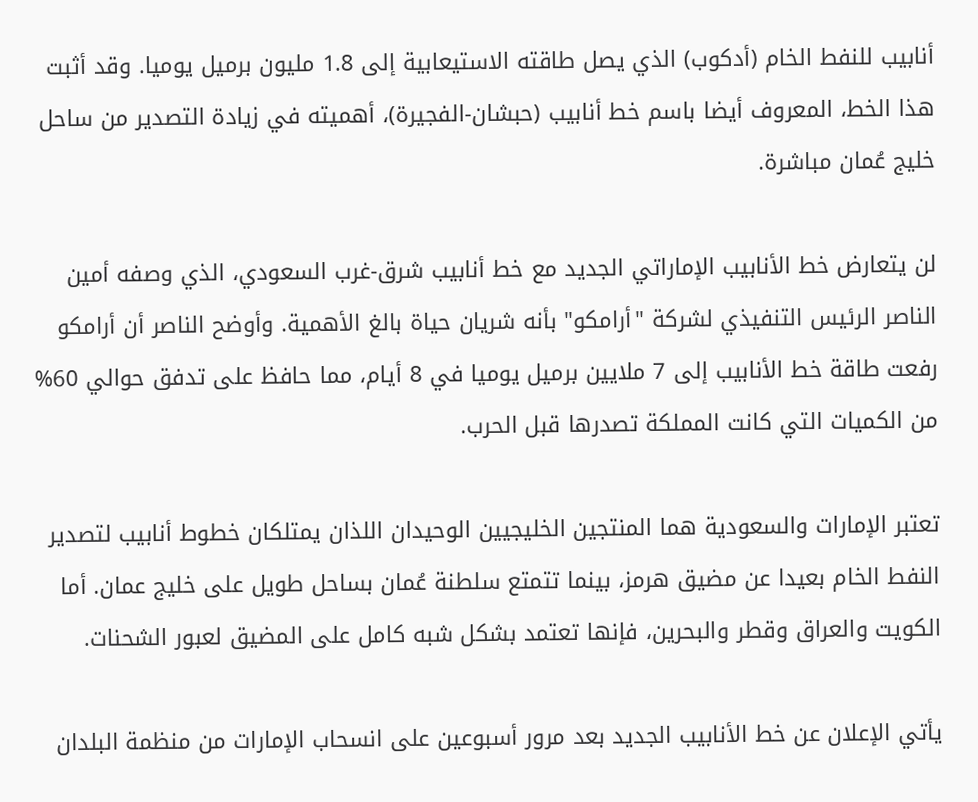أنابيب للنفط الخام (أدكوب) الذي يصل طاقته الاستيعابية إلى 1.8 مليون برميل يوميا. وقد أثبت هذا الخط، المعروف أيضا باسم خط أنابيب (حبشان-الفجيرة)، أهميته في زيادة التصدير من ساحل خليج عُمان مباشرة.

لن يتعارض خط الأنابيب الإماراتي الجديد مع خط أنابيب شرق-غرب السعودي، الذي وصفه أمين الناصر الرئيس التنفيذي لشركة "أرامكو" بأنه شريان حياة بالغ الأهمية. وأوضح الناصر أن أرامكو رفعت طاقة خط الأنابيب إلى 7 ملايين برميل يوميا في 8 أيام، مما حافظ على تدفق حوالي 60% من الكميات التي كانت المملكة تصدرها قبل الحرب.

تعتبر الإمارات والسعودية هما المنتجين الخليجيين الوحيدان اللذان يمتلكان خطوط أنابيب لتصدير النفط الخام بعيدا عن مضيق هرمز، بينما تتمتع سلطنة عُمان بساحل طويل على خليج عمان. أما الكويت والعراق وقطر والبحرين، فإنها تعتمد بشكل شبه كامل على المضيق لعبور الشحنات.

يأتي الإعلان عن خط الأنابيب الجديد بعد مرور أسبوعين على انسحاب الإمارات من منظمة البلدان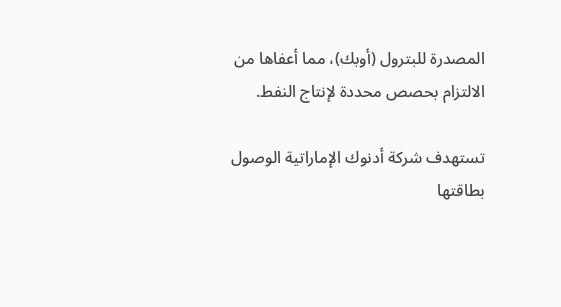المصدرة للبترول (أوبك)، مما أعفاها من الالتزام بحصص محددة لإنتاج النفط.

تستهدف شركة أدنوك الإماراتية الوصول بطاقتها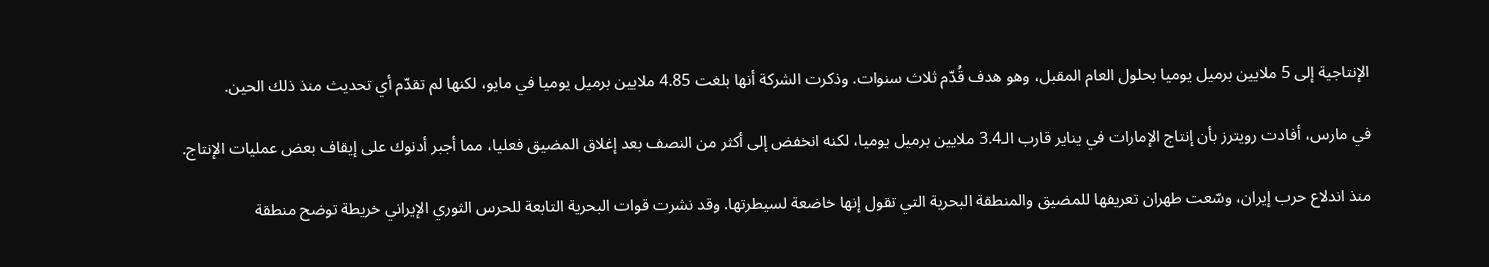الإنتاجية إلى 5 ملايين برميل يوميا بحلول العام المقبل، وهو هدف قُدّم ثلاث سنوات. وذكرت الشركة أنها بلغت 4.85 ملايين برميل يوميا في مايو، لكنها لم تقدّم أي تحديث منذ ذلك الحين.

في مارس، أفادت رويترز بأن إنتاج الإمارات في يناير قارب الـ3.4 ملايين برميل يوميا، لكنه انخفض إلى أكثر من النصف بعد إغلاق المضيق فعليا، مما أجبر أدنوك على إيقاف بعض عمليات الإنتاج.

منذ اندلاع حرب إيران، وسّعت طهران تعريفها للمضيق والمنطقة البحرية التي تقول إنها خاضعة لسيطرتها. وقد نشرت قوات البحرية التابعة للحرس الثوري الإيراني خريطة توضح منطقة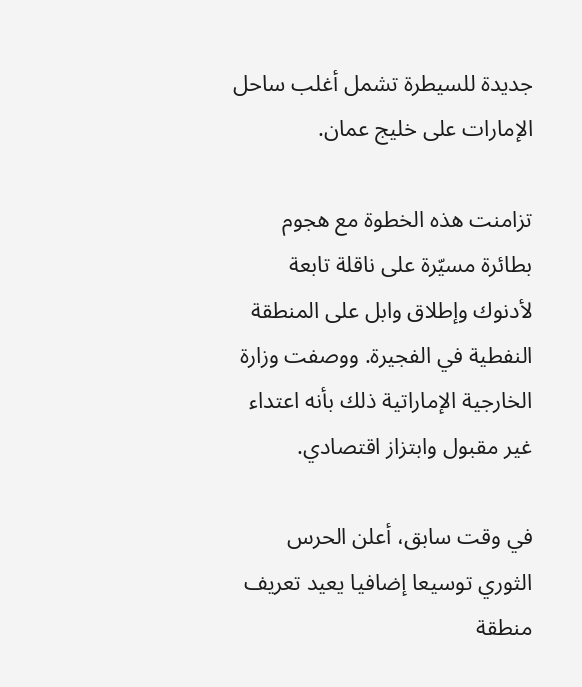جديدة للسيطرة تشمل أغلب ساحل الإمارات على خليج عمان.

تزامنت هذه الخطوة مع هجوم بطائرة مسيّرة على ناقلة تابعة لأدنوك وإطلاق وابل على المنطقة النفطية في الفجيرة. ووصفت وزارة الخارجية الإماراتية ذلك بأنه اعتداء غير مقبول وابتزاز اقتصادي.

في وقت سابق، أعلن الحرس الثوري توسيعا إضافيا يعيد تعريف منطقة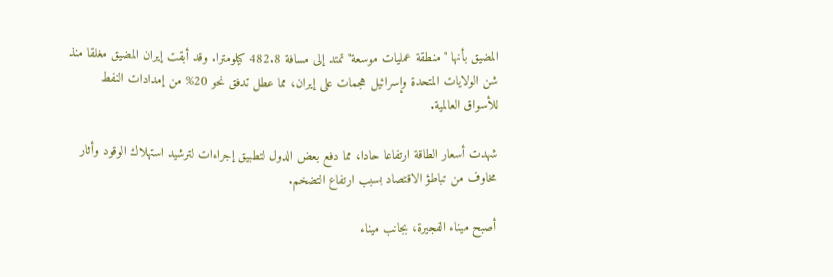المضيق بأنها "منطقة عمليات موسعة" تمتد إلى مسافة 482.8 كيلومترا. وقد أبقت إيران المضيق مغلقا منذ شن الولايات المتحدة وإسرائيل هجمات على إيران، مما عطل تدفق نحو 20% من إمدادات النفط للأسواق العالمية.

شهدت أسعار الطاقة ارتفاعا حادا، مما دفع بعض الدول لتطبيق إجراءات لترشيد استهلاك الوقود وأثار مخاوف من تباطؤ الاقتصاد بسبب ارتفاع التضخم.

أصبح ميناء الفجيرة، بجانب ميناء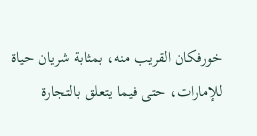خورفكان القريب منه، بمثابة شريان حياة للإمارات، حتى فيما يتعلق بالتجارة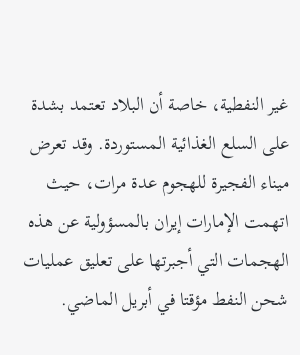غير النفطية، خاصة أن البلاد تعتمد بشدة على السلع الغذائية المستوردة. وقد تعرض ميناء الفجيرة للهجوم عدة مرات، حيث اتهمت الإمارات إيران بالمسؤولية عن هذه الهجمات التي أجبرتها على تعليق عمليات شحن النفط مؤقتا في أبريل الماضي.